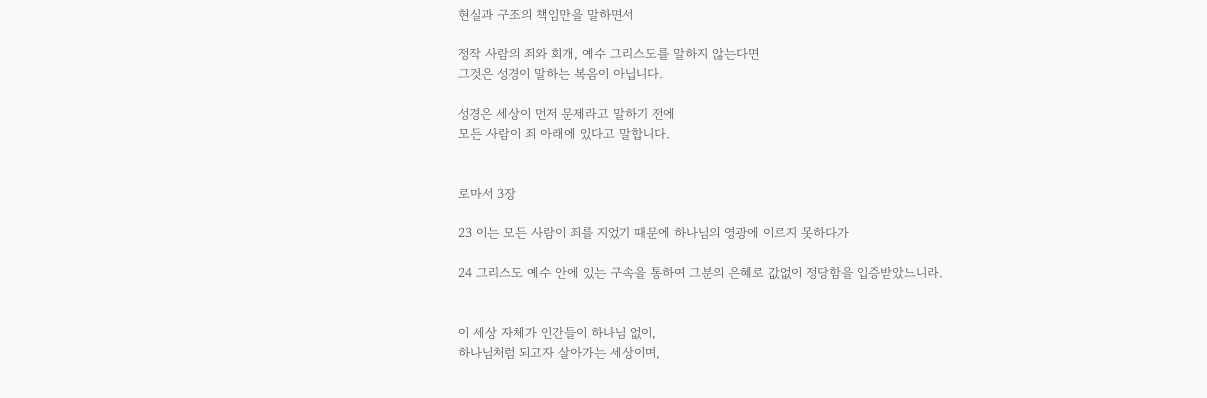현실과 구조의 책임만을 말하면서

정작 사람의 죄와 회개, 예수 그리스도를 말하지 않는다면
그것은 성경이 말하는 복음이 아닙니다.

성경은 세상이 먼저 문제라고 말하기 전에
모든 사람이 죄 아래에 있다고 말합니다.


로마서 3장

23 이는 모든 사람이 죄를 지었기 때문에 하나님의 영광에 이르지 못하다가

24 그리스도 예수 안에 있는 구속을 통하여 그분의 은혜로 값없이 정당함을 입증받았느니라.


이 세상 자체가 인간들이 하나님 없이,
하나님처럼 되고자 살아가는 세상이며,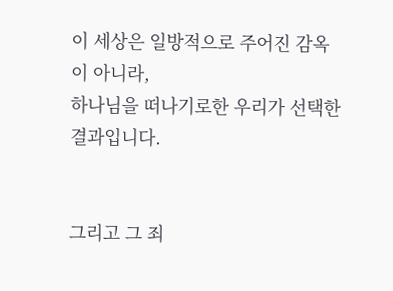이 세상은 일방적으로 주어진 감옥이 아니라,
하나님을 떠나기로한 우리가 선택한 결과입니다.


그리고 그 죄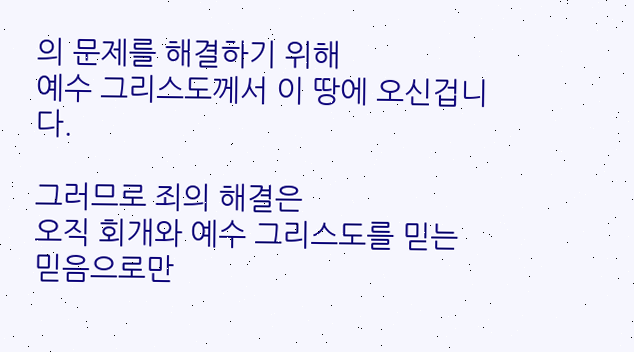의 문제를 해결하기 위해
예수 그리스도께서 이 땅에 오신겁니다.

그러므로 죄의 해결은
오직 회개와 예수 그리스도를 믿는
믿음으로만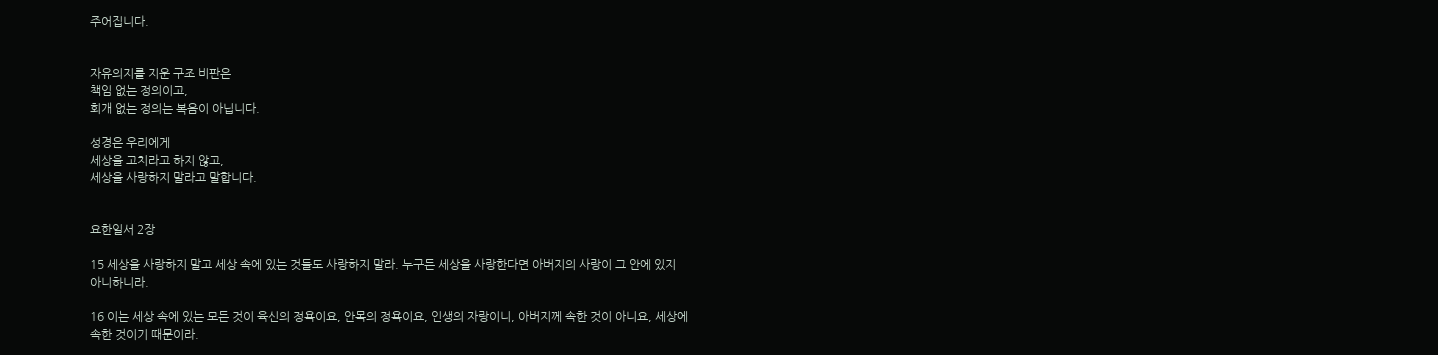주어집니다.


자유의지를 지운 구조 비판은
책임 없는 정의이고,
회개 없는 정의는 복음이 아닙니다.

성경은 우리에게
세상을 고치라고 하지 않고,
세상을 사랑하지 말라고 말합니다.


요한일서 2장

15 세상을 사랑하지 말고 세상 속에 있는 것들도 사랑하지 말라. 누구든 세상을 사랑한다면 아버지의 사랑이 그 안에 있지 아니하니라.

16 이는 세상 속에 있는 모든 것이 육신의 정욕이요, 안목의 정욕이요, 인생의 자랑이니, 아버지께 속한 것이 아니요, 세상에 속한 것이기 때문이라.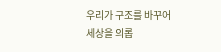우리가 구조를 바꾸어 세상을 의롭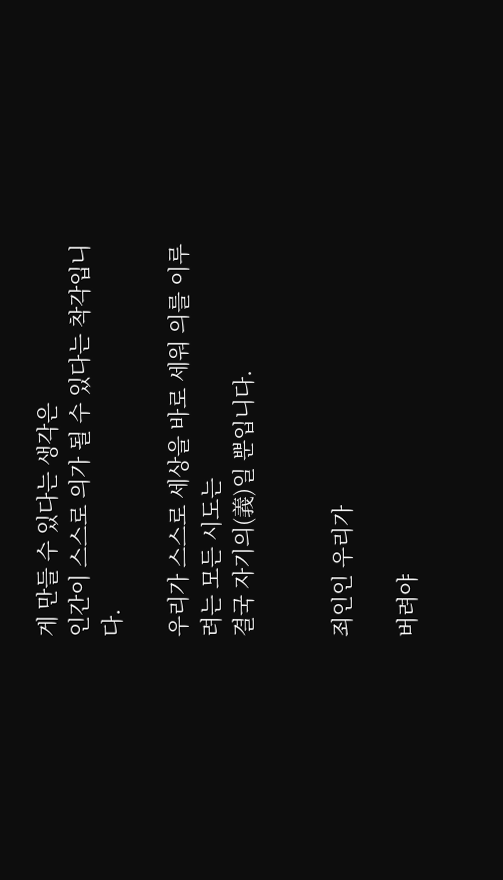게 만들 수 있다는 생각은
인간이 스스로 의가 될 수 있다는 착각입니다.

우리가 스스로 세상을 바로 세워 의를 이루려는 모든 시도는
결국 자기의(義)일 뿐입니다.


죄인인 우리가

버려야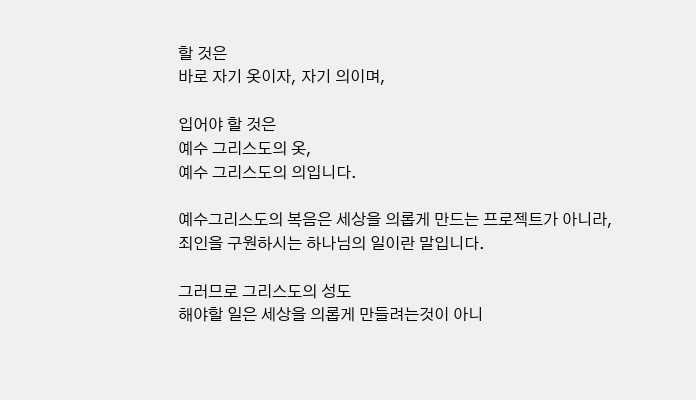할 것은
바로 자기 옷이자, 자기 의이며,

입어야 할 것은
예수 그리스도의 옷,
예수 그리스도의 의입니다.

예수그리스도의 복음은 세상을 의롭게 만드는 프로젝트가 아니라,
죄인을 구원하시는 하나님의 일이란 말입니다.

그러므로 그리스도의 성도
해야할 일은 세상을 의롭게 만들려는것이 아니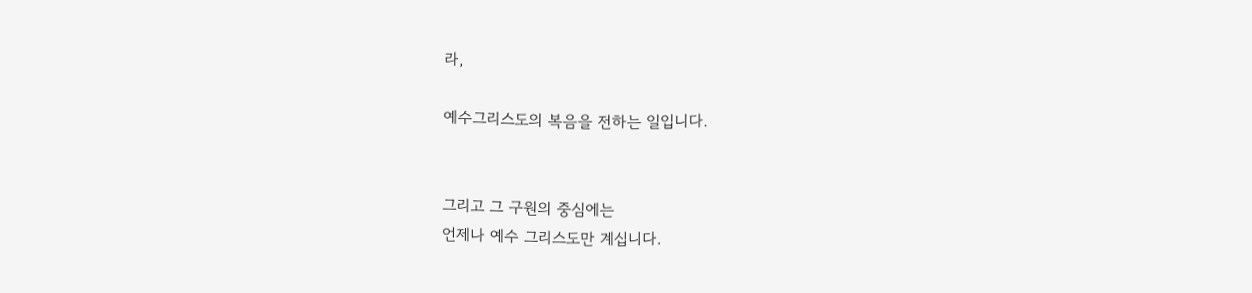라,

예수그리스도의 복음을 전하는 일입니다.


그리고 그 구원의 중심에는
언제나 예수 그리스도만 계십니다.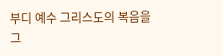부디 예수 그리스도의 복음을
그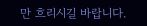만 흐리시길 바랍니다.